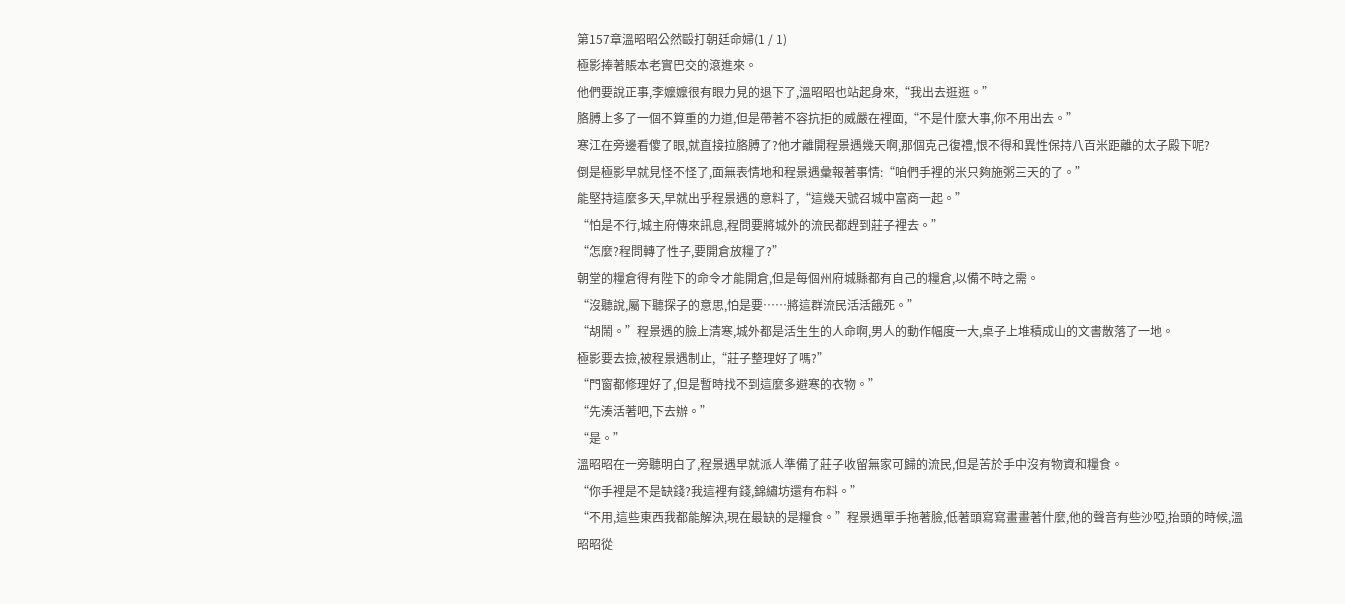第157章溫昭昭公然毆打朝廷命婦(1 / 1)
極影捧著賬本老實巴交的滾進來。
他們要說正事,李嬤嬤很有眼力見的退下了,溫昭昭也站起身來,“我出去逛逛。”
胳膊上多了一個不算重的力道,但是帶著不容抗拒的威嚴在裡面,“不是什麼大事,你不用出去。”
寒江在旁邊看傻了眼,就直接拉胳膊了?他才離開程景遇幾天啊,那個克己復禮,恨不得和異性保持八百米距離的太子殿下呢?
倒是極影早就見怪不怪了,面無表情地和程景遇彙報著事情:“咱們手裡的米只夠施粥三天的了。”
能堅持這麼多天,早就出乎程景遇的意料了,“這幾天號召城中富商一起。”
“怕是不行,城主府傳來訊息,程問要將城外的流民都趕到莊子裡去。”
“怎麼?程問轉了性子,要開倉放糧了?”
朝堂的糧倉得有陛下的命令才能開倉,但是每個州府城縣都有自己的糧倉,以備不時之需。
“沒聽說,屬下聽探子的意思,怕是要……將這群流民活活餓死。”
“胡鬧。”程景遇的臉上清寒,城外都是活生生的人命啊,男人的動作幅度一大,桌子上堆積成山的文書散落了一地。
極影要去撿,被程景遇制止,“莊子整理好了嗎?”
“門窗都修理好了,但是暫時找不到這麼多避寒的衣物。”
“先湊活著吧,下去辦。”
“是。”
溫昭昭在一旁聽明白了,程景遇早就派人準備了莊子收留無家可歸的流民,但是苦於手中沒有物資和糧食。
“你手裡是不是缺錢?我這裡有錢,錦繡坊還有布料。”
“不用,這些東西我都能解決,現在最缺的是糧食。”程景遇單手拖著臉,低著頭寫寫畫畫著什麼,他的聲音有些沙啞,抬頭的時候,溫昭昭從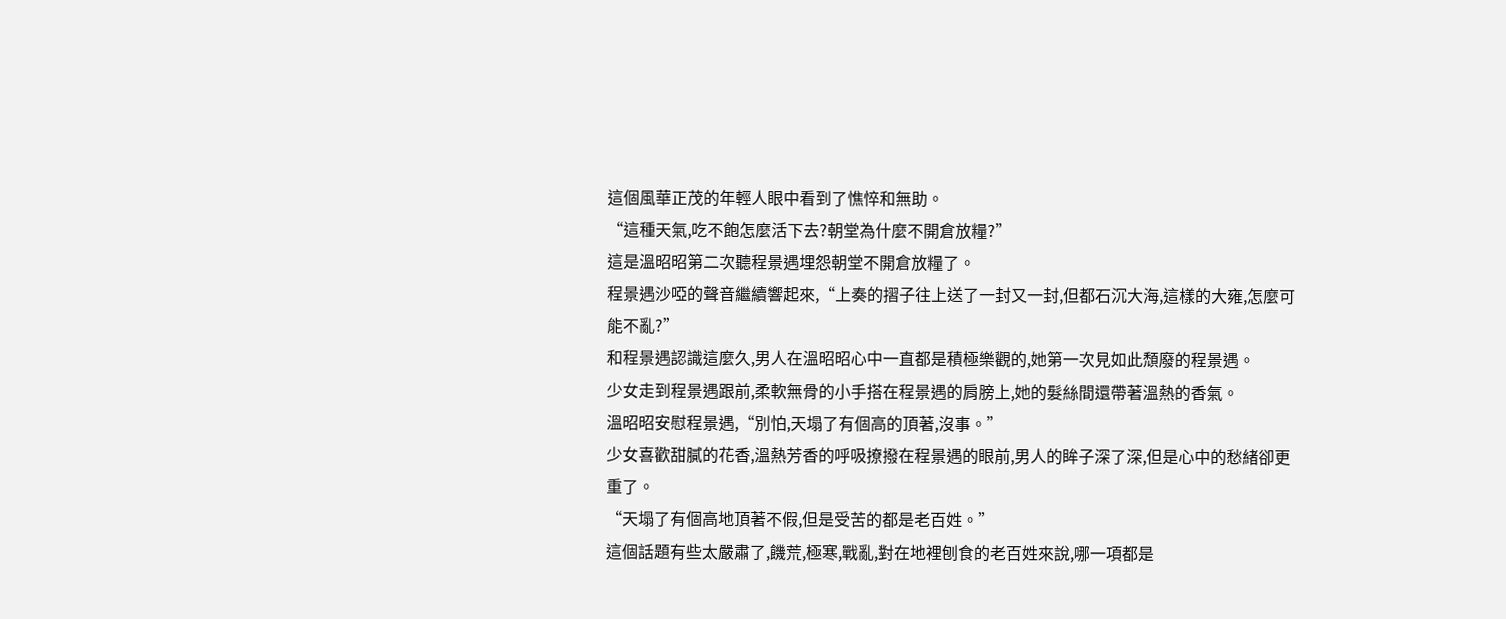這個風華正茂的年輕人眼中看到了憔悴和無助。
“這種天氣,吃不飽怎麼活下去?朝堂為什麼不開倉放糧?”
這是溫昭昭第二次聽程景遇埋怨朝堂不開倉放糧了。
程景遇沙啞的聲音繼續響起來,“上奏的摺子往上送了一封又一封,但都石沉大海,這樣的大雍,怎麼可能不亂?”
和程景遇認識這麼久,男人在溫昭昭心中一直都是積極樂觀的,她第一次見如此頹廢的程景遇。
少女走到程景遇跟前,柔軟無骨的小手搭在程景遇的肩膀上,她的髮絲間還帶著溫熱的香氣。
溫昭昭安慰程景遇,“別怕,天塌了有個高的頂著,沒事。”
少女喜歡甜膩的花香,溫熱芳香的呼吸撩撥在程景遇的眼前,男人的眸子深了深,但是心中的愁緒卻更重了。
“天塌了有個高地頂著不假,但是受苦的都是老百姓。”
這個話題有些太嚴肅了,饑荒,極寒,戰亂,對在地裡刨食的老百姓來說,哪一項都是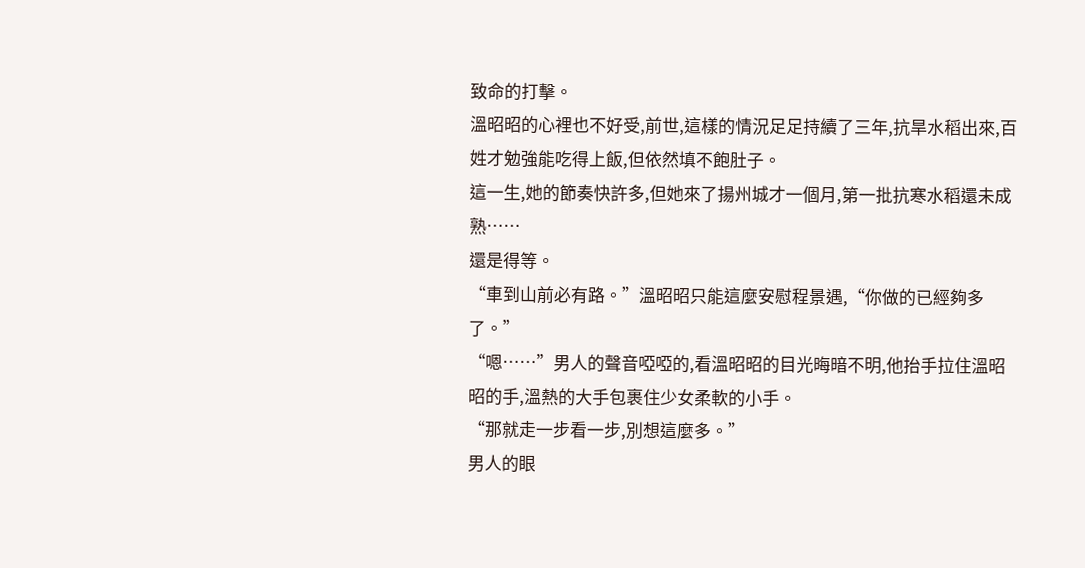致命的打擊。
溫昭昭的心裡也不好受,前世,這樣的情況足足持續了三年,抗旱水稻出來,百姓才勉強能吃得上飯,但依然填不飽肚子。
這一生,她的節奏快許多,但她來了揚州城才一個月,第一批抗寒水稻還未成熟……
還是得等。
“車到山前必有路。”溫昭昭只能這麼安慰程景遇,“你做的已經夠多了。”
“嗯……”男人的聲音啞啞的,看溫昭昭的目光晦暗不明,他抬手拉住溫昭昭的手,溫熱的大手包裹住少女柔軟的小手。
“那就走一步看一步,別想這麼多。”
男人的眼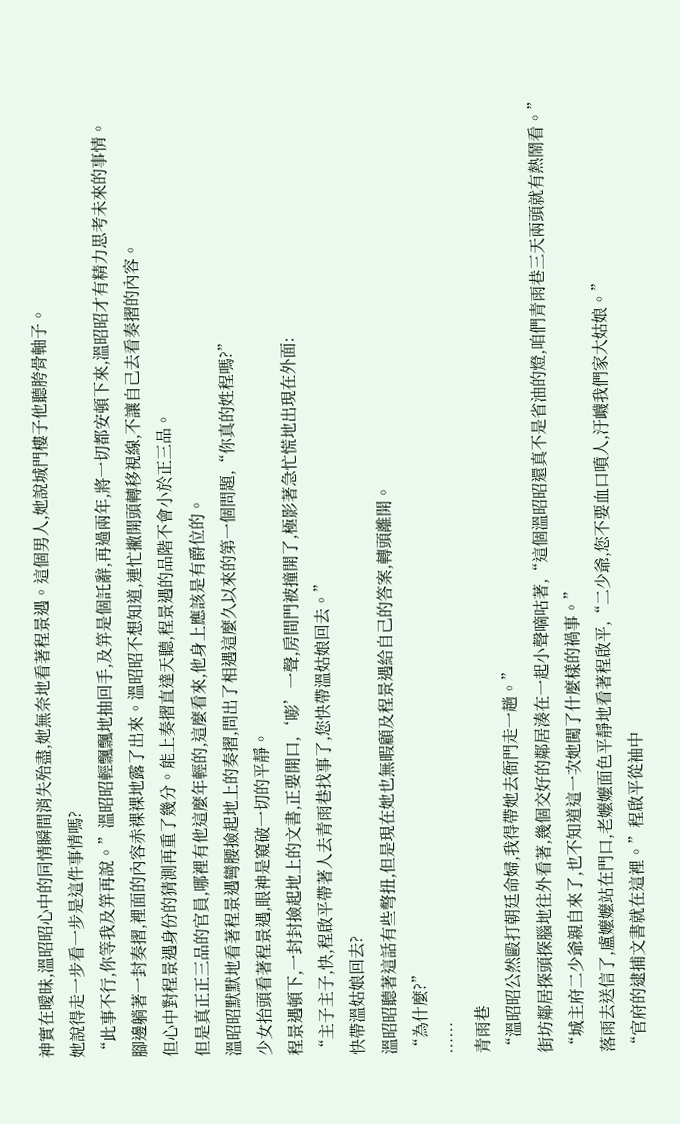神實在曖昧,溫昭昭心中的同情瞬間消失殆盡,她無奈地看著程景遇。這個男人,她說城門樓子他聽胯骨軸子。
她說得走一步看一步是這件事情嗎?
“此事不行,你等我及笄再說。”溫昭昭輕飄飄地抽回手,及笄是個託辭,再過兩年,將一切都安頓下來,溫昭昭才有精力思考未來的事情。
腳邊躺著一封奏摺,裡面的內容赤裸裸地露了出來。溫昭昭不想知道,連忙撇開頭轉移視線,不讓自己去看奏摺的內容。
但心中對程景遇身份的猜測再重了幾分。能上奏摺直達天聽,程景遇的品階不會小於正三品。
但是真正正三品的官員,哪裡有他這麼年輕的,這麼看來,他身上應該是有爵位的。
溫昭昭默默地看著程景遇彎腰撿起地上的奏摺,問出了相遇這麼久以來的第一個問題,“你真的姓程嗎?”
少女抬頭看著程景遇,眼神是窺破一切的平靜。
程景遇頓下,一封封撿起地上的文書,正要開口,‘嘭’一聲,房間門被撞開了,極影著急忙慌地出現在外面:
“主子主子,快,程啟平帶著人去青雨巷找事了,您快帶溫姑娘回去。”
快帶溫姑娘回去?
溫昭昭聽著這話有些彆扭,但是現在她也無暇顧及程景遇給自己的答案,轉頭離開。
“為什麼?”
……
青雨巷
“溫昭昭公然毆打朝廷命婦,我得帶她去衙門走一趟。”
街坊鄰居探頭探腦地往外看著,幾個交好的鄰居湊在一起小聲嘀咕著,“這個溫昭昭還真不是省油的燈,咱們青雨巷三天兩頭就有熱鬧看。”
“城主府二少爺親自來了,也不知道這一次她闖了什麼樣的禍事。”
落雨去送信了,盧嬤嬤站在門口,老嬤嬤面色平靜地看著程啟平,“二少爺,您不要血口噴人,汙衊我們家大姑娘。”
“官府的逮捕文書就在這裡。”程啟平從袖中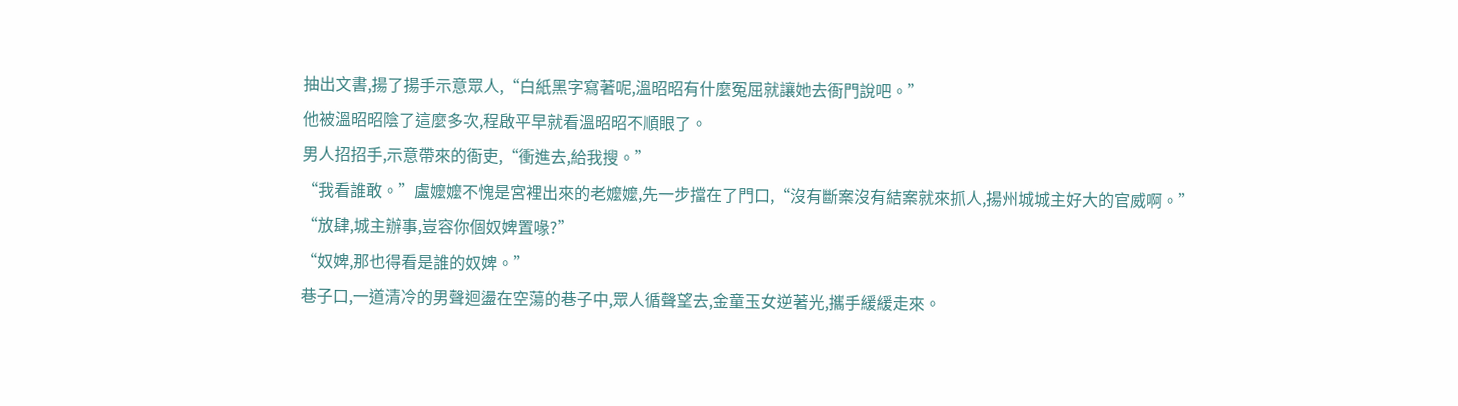抽出文書,揚了揚手示意眾人,“白紙黑字寫著呢,溫昭昭有什麼冤屈就讓她去衙門說吧。”
他被溫昭昭陰了這麼多次,程啟平早就看溫昭昭不順眼了。
男人招招手,示意帶來的衙吏,“衝進去,給我搜。”
“我看誰敢。”盧嬤嬤不愧是宮裡出來的老嬤嬤,先一步擋在了門口,“沒有斷案沒有結案就來抓人,揚州城城主好大的官威啊。”
“放肆,城主辦事,豈容你個奴婢置喙?”
“奴婢,那也得看是誰的奴婢。”
巷子口,一道清冷的男聲迴盪在空蕩的巷子中,眾人循聲望去,金童玉女逆著光,攜手緩緩走來。